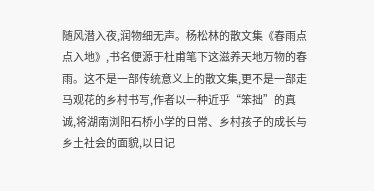随风潜入夜,润物细无声。杨松林的散文集《春雨点点入地》,书名便源于杜甫笔下这滋养天地万物的春雨。这不是一部传统意义上的散文集,更不是一部走马观花的乡村书写,作者以一种近乎“笨拙”的真诚,将湖南浏阳石桥小学的日常、乡村孩子的成长与乡土社会的面貌,以日记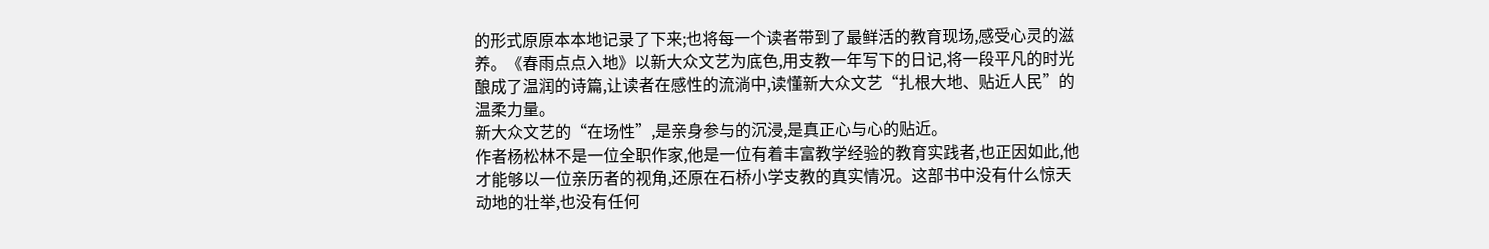的形式原原本本地记录了下来;也将每一个读者带到了最鲜活的教育现场,感受心灵的滋养。《春雨点点入地》以新大众文艺为底色,用支教一年写下的日记,将一段平凡的时光酿成了温润的诗篇,让读者在感性的流淌中,读懂新大众文艺“扎根大地、贴近人民”的温柔力量。
新大众文艺的“在场性”,是亲身参与的沉浸,是真正心与心的贴近。
作者杨松林不是一位全职作家,他是一位有着丰富教学经验的教育实践者,也正因如此,他才能够以一位亲历者的视角,还原在石桥小学支教的真实情况。这部书中没有什么惊天动地的壮举,也没有任何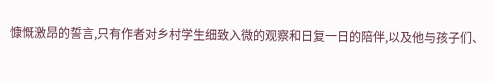慷慨激昂的誓言,只有作者对乡村学生细致入微的观察和日复一日的陪伴,以及他与孩子们、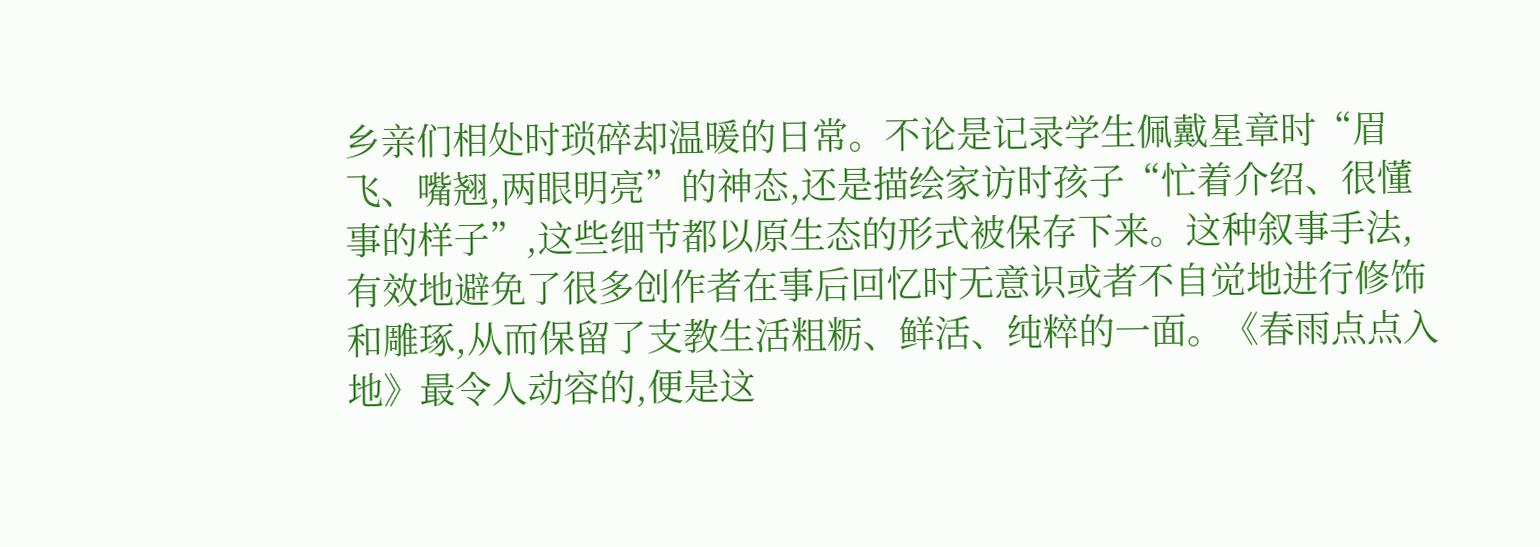乡亲们相处时琐碎却温暖的日常。不论是记录学生佩戴星章时“眉飞、嘴翘,两眼明亮”的神态,还是描绘家访时孩子“忙着介绍、很懂事的样子”,这些细节都以原生态的形式被保存下来。这种叙事手法,有效地避免了很多创作者在事后回忆时无意识或者不自觉地进行修饰和雕琢,从而保留了支教生活粗粝、鲜活、纯粹的一面。《春雨点点入地》最令人动容的,便是这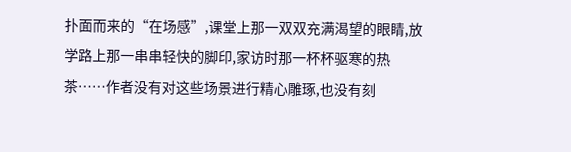扑面而来的“在场感”,课堂上那一双双充满渴望的眼睛,放学路上那一串串轻快的脚印,家访时那一杯杯驱寒的热茶……作者没有对这些场景进行精心雕琢,也没有刻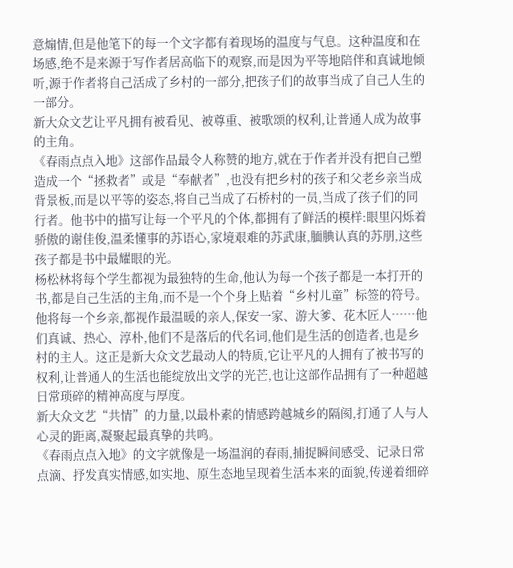意煽情,但是他笔下的每一个文字都有着现场的温度与气息。这种温度和在场感,绝不是来源于写作者居高临下的观察,而是因为平等地陪伴和真诚地倾听,源于作者将自己活成了乡村的一部分,把孩子们的故事当成了自己人生的一部分。
新大众文艺让平凡拥有被看见、被尊重、被歌颂的权利,让普通人成为故事的主角。
《春雨点点入地》这部作品最令人称赞的地方,就在于作者并没有把自己塑造成一个“拯救者”或是“奉献者”,也没有把乡村的孩子和父老乡亲当成背景板,而是以平等的姿态,将自己当成了石桥村的一员,当成了孩子们的同行者。他书中的描写让每一个平凡的个体,都拥有了鲜活的模样:眼里闪烁着骄傲的谢佳俊,温柔懂事的苏语心,家境艰难的苏武康,腼腆认真的苏朋,这些孩子都是书中最耀眼的光。
杨松林将每个学生都视为最独特的生命,他认为每一个孩子都是一本打开的书,都是自己生活的主角,而不是一个个身上贴着“乡村儿童”标签的符号。他将每一个乡亲,都视作最温暖的亲人,保安一家、游大爹、花木匠人……他们真诚、热心、淳朴,他们不是落后的代名词,他们是生活的创造者,也是乡村的主人。这正是新大众文艺最动人的特质,它让平凡的人拥有了被书写的权利,让普通人的生活也能绽放出文学的光芒,也让这部作品拥有了一种超越日常琐碎的精神高度与厚度。
新大众文艺“共情”的力量,以最朴素的情感跨越城乡的隔阂,打通了人与人心灵的距离,凝聚起最真挚的共鸣。
《春雨点点入地》的文字就像是一场温润的春雨,捕捉瞬间感受、记录日常点滴、抒发真实情感,如实地、原生态地呈现着生活本来的面貌,传递着细碎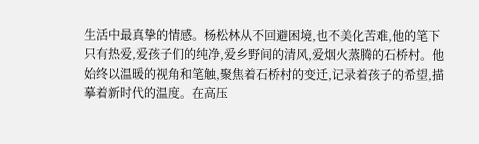生活中最真挚的情感。杨松林从不回避困境,也不美化苦难,他的笔下只有热爱,爱孩子们的纯净,爱乡野间的清风,爱烟火蒸腾的石桥村。他始终以温暖的视角和笔触,聚焦着石桥村的变迁,记录着孩子的希望,描摹着新时代的温度。在高压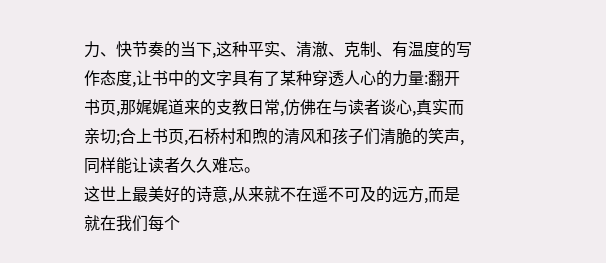力、快节奏的当下,这种平实、清澈、克制、有温度的写作态度,让书中的文字具有了某种穿透人心的力量:翻开书页,那娓娓道来的支教日常,仿佛在与读者谈心,真实而亲切;合上书页,石桥村和煦的清风和孩子们清脆的笑声,同样能让读者久久难忘。
这世上最美好的诗意,从来就不在遥不可及的远方,而是就在我们每个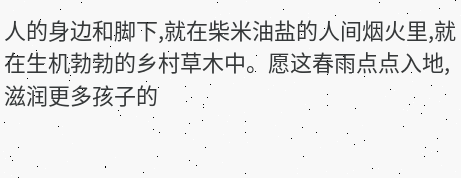人的身边和脚下,就在柴米油盐的人间烟火里,就在生机勃勃的乡村草木中。愿这春雨点点入地,滋润更多孩子的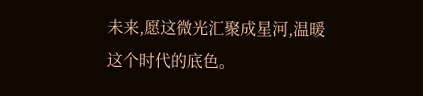未来,愿这微光汇聚成星河,温暖这个时代的底色。